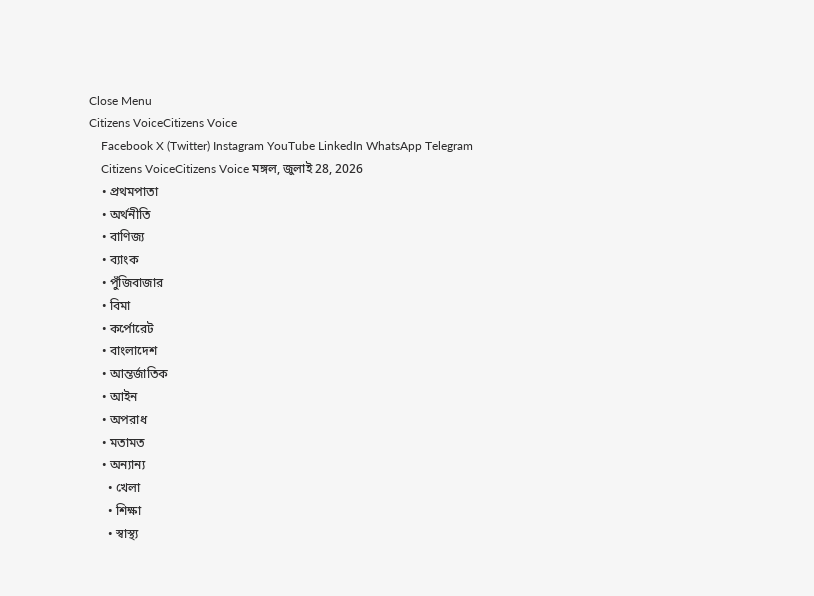Close Menu
Citizens VoiceCitizens Voice
    Facebook X (Twitter) Instagram YouTube LinkedIn WhatsApp Telegram
    Citizens VoiceCitizens Voice মঙ্গল, জুলাই 28, 2026
    • প্রথমপাতা
    • অর্থনীতি
    • বাণিজ্য
    • ব্যাংক
    • পুঁজিবাজার
    • বিমা
    • কর্পোরেট
    • বাংলাদেশ
    • আন্তর্জাতিক
    • আইন
    • অপরাধ
    • মতামত
    • অন্যান্য
      • খেলা
      • শিক্ষা
      • স্বাস্থ্য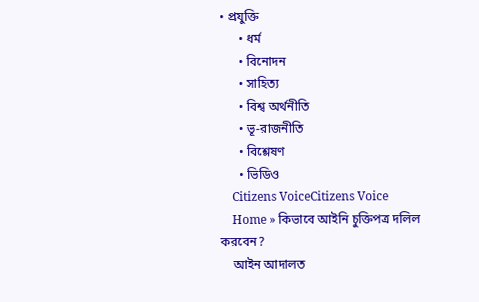• প্রযুক্তি
      • ধর্ম
      • বিনোদন
      • সাহিত্য
      • বিশ্ব অর্থনীতি
      • ভূ-রাজনীতি
      • বিশ্লেষণ
      • ভিডিও
    Citizens VoiceCitizens Voice
    Home » কিভাবে আইনি চুক্তিপত্র দলিল করবেন?
    আইন আদালত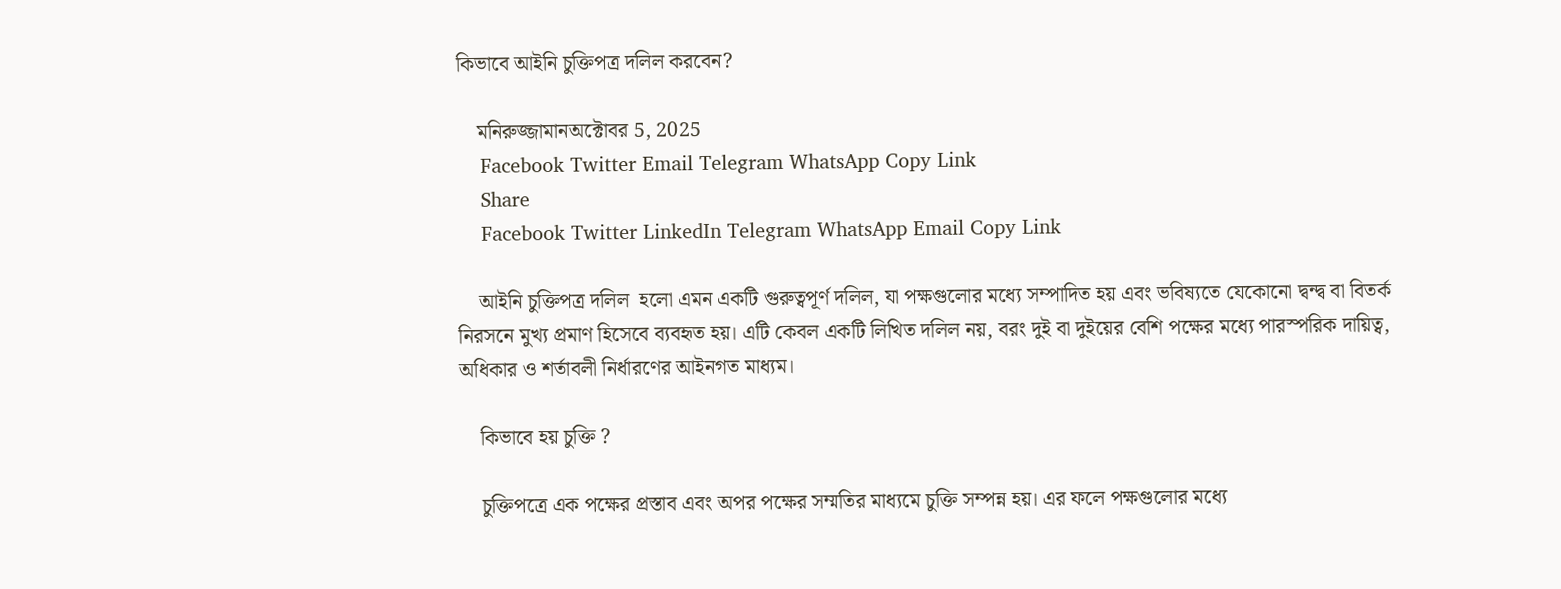কিভাবে আইনি চুক্তিপত্র দলিল করবেন?

    মনিরুজ্জামানঅক্টোবর 5, 2025
    Facebook Twitter Email Telegram WhatsApp Copy Link
    Share
    Facebook Twitter LinkedIn Telegram WhatsApp Email Copy Link

    আইনি চুক্তিপত্র দলিল  হলো এমন একটি গুরুত্বপূর্ণ দলিল, যা পক্ষগুলোর মধ্যে সম্পাদিত হয় এবং ভবিষ্যতে যেকোনো দ্বন্দ্ব বা বিতর্ক নিরসনে মুখ্য প্রমাণ হিসেবে ব্যবহৃত হয়। এটি কেবল একটি লিখিত দলিল নয়, বরং দুই বা দুইয়ের বেশি পক্ষের মধ্যে পারস্পরিক দায়িত্ব, অধিকার ও শর্তাবলী নির্ধারণের আইনগত মাধ্যম।

    কিভাবে হয় চুক্তি ?

    চুক্তিপত্রে এক পক্ষের প্রস্তাব এবং অপর পক্ষের সম্মতির মাধ্যমে চুক্তি সম্পন্ন হয়। এর ফলে পক্ষগুলোর মধ্যে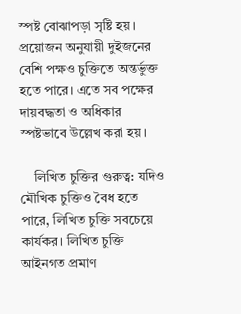স্পষ্ট বোঝাপড়া সৃষ্টি হয়। প্রয়োজন অনুযায়ী দুইজনের বেশি পক্ষও চুক্তিতে অন্তর্ভুক্ত হতে পারে। এতে সব পক্ষের দায়বদ্ধতা ও অধিকার স্পষ্টভাবে উল্লেখ করা হয়।

    লিখিত চুক্তির গুরুত্ব: যদিও মৌখিক চুক্তিও বৈধ হতে পারে, লিখিত চুক্তি সবচেয়ে কার্যকর। লিখিত চুক্তি আইনগত প্রমাণ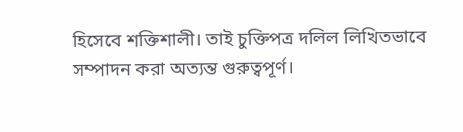হিসেবে শক্তিশালী। তাই চুক্তিপত্র দলিল লিখিতভাবে সম্পাদন করা অত্যন্ত গুরুত্বপূর্ণ।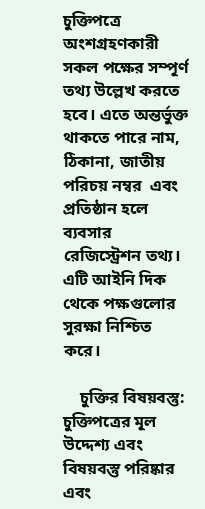চুক্তিপত্রে অংশগ্রহণকারী সকল পক্ষের সম্পূর্ণ তথ্য উল্লেখ করতে হবে। এতে অন্তর্ভুক্ত থাকতে পারে নাম, ঠিকানা, জাতীয় পরিচয় নম্বর  এবং প্রতিষ্ঠান হলে ব্যবসার রেজিস্ট্রেশন তথ্য। এটি আইনি দিক থেকে পক্ষগুলোর সুরক্ষা নিশ্চিত করে।

    চুক্তির বিষয়বস্তু: চুক্তিপত্রের মূল উদ্দেশ্য এবং বিষয়বস্তু পরিষ্কার এবং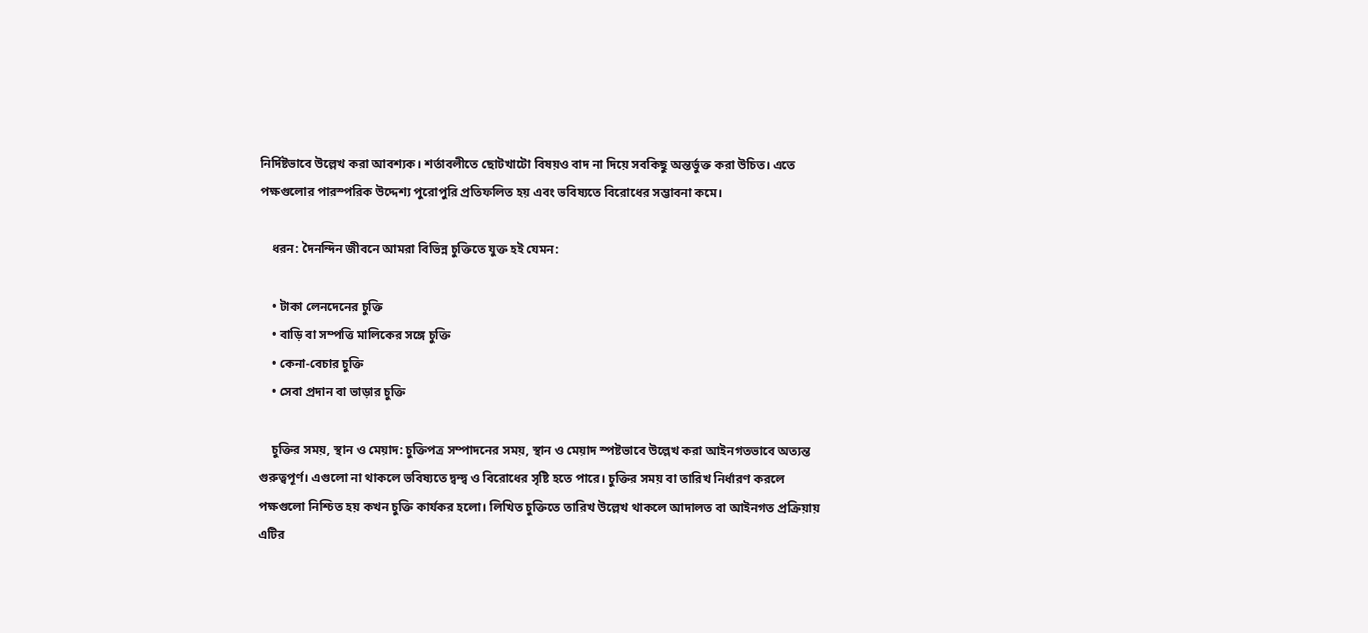নির্দিষ্টভাবে উল্লেখ করা আবশ্যক। শর্তাবলীতে ছোটখাটো বিষয়ও বাদ না দিয়ে সবকিছু অন্তর্ভুক্ত করা উচিত। এতে পক্ষগুলোর পারস্পরিক উদ্দেশ্য পুরোপুরি প্রতিফলিত হয় এবং ভবিষ্যতে বিরোধের সম্ভাবনা কমে।

    ধরন: দৈনন্দিন জীবনে আমরা বিভিন্ন চুক্তিতে যুক্ত হই যেমন:

    • টাকা লেনদেনের চুক্তি
    • বাড়ি বা সম্পত্তি মালিকের সঙ্গে চুক্তি
    • কেনা-বেচার চুক্তি
    • সেবা প্রদান বা ভাড়ার চুক্তি

    চুক্তির সময়, স্থান ও মেয়াদ: চুক্তিপত্র সম্পাদনের সময়, স্থান ও মেয়াদ স্পষ্টভাবে উল্লেখ করা আইনগতভাবে অত্যন্ত গুরুত্বপূর্ণ। এগুলো না থাকলে ভবিষ্যতে দ্বন্দ্ব ও বিরোধের সৃষ্টি হতে পারে। চুক্তির সময় বা তারিখ নির্ধারণ করলে পক্ষগুলো নিশ্চিত হয় কখন চুক্তি কার্যকর হলো। লিখিত চুক্তিতে তারিখ উল্লেখ থাকলে আদালত বা আইনগত প্রক্রিয়ায় এটির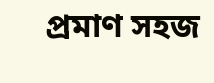প্রমাণ সহজ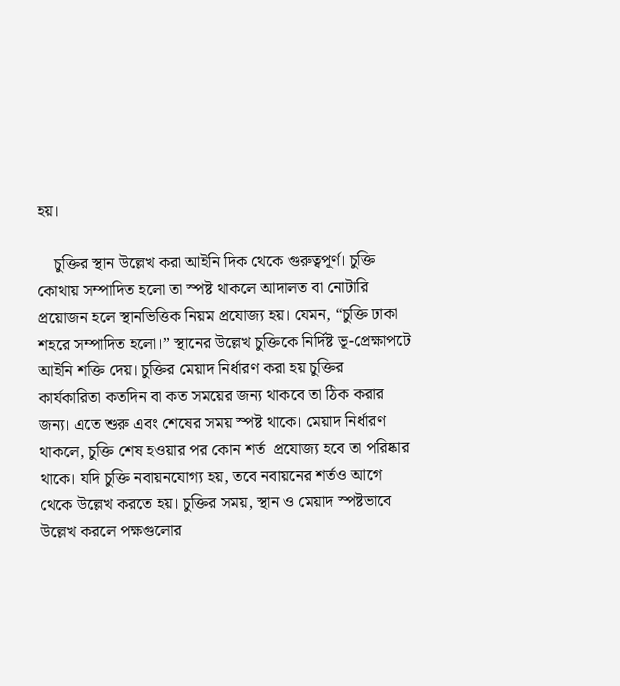হয়।

    চুক্তির স্থান উল্লেখ করা আইনি দিক থেকে গুরুত্বপূর্ণ। চুক্তি কোথায় সম্পাদিত হলো তা স্পষ্ট থাকলে আদালত বা নোটারি প্রয়োজন হলে স্থানভিত্তিক নিয়ম প্রযোজ্য হয়। যেমন, “চুক্তি ঢাকা শহরে সম্পাদিত হলো।” স্থানের উল্লেখ চুক্তিকে নির্দিষ্ট ভূ-প্রেক্ষাপটে আইনি শক্তি দেয়। চুক্তির মেয়াদ নির্ধারণ করা হয় চুক্তির কার্যকারিতা কতদিন বা কত সময়ের জন্য থাকবে তা ঠিক করার জন্য। এতে শুরু এবং শেষের সময় স্পষ্ট থাকে। মেয়াদ নির্ধারণ থাকলে, চুক্তি শেষ হওয়ার পর কোন শর্ত  প্রযোজ্য হবে তা পরিষ্কার থাকে। যদি চুক্তি নবায়নযোগ্য হয়, তবে নবায়নের শর্তও আগে থেকে উল্লেখ করতে হয়। চুক্তির সময়, স্থান ও মেয়াদ স্পষ্টভাবে উল্লেখ করলে পক্ষগুলোর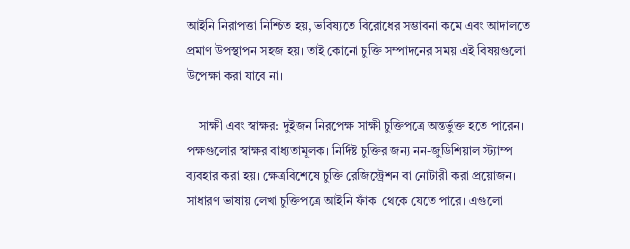আইনি নিরাপত্তা নিশ্চিত হয়, ভবিষ্যতে বিরোধের সম্ভাবনা কমে এবং আদালতে প্রমাণ উপস্থাপন সহজ হয়। তাই কোনো চুক্তি সম্পাদনের সময় এই বিষয়গুলো উপেক্ষা করা যাবে না।

    সাক্ষী এবং স্বাক্ষর: দুইজন নিরপেক্ষ সাক্ষী চুক্তিপত্রে অন্তর্ভুক্ত হতে পারেন। পক্ষগুলোর স্বাক্ষর বাধ্যতামূলক। নির্দিষ্ট চুক্তির জন্য নন-জুডিশিয়াল স্ট্যাম্প ব্যবহার করা হয়। ক্ষেত্রবিশেষে চুক্তি রেজিস্ট্রেশন বা নোটারী করা প্রয়োজন। সাধারণ ভাষায় লেখা চুক্তিপত্রে আইনি ফাঁক  থেকে যেতে পারে। এগুলো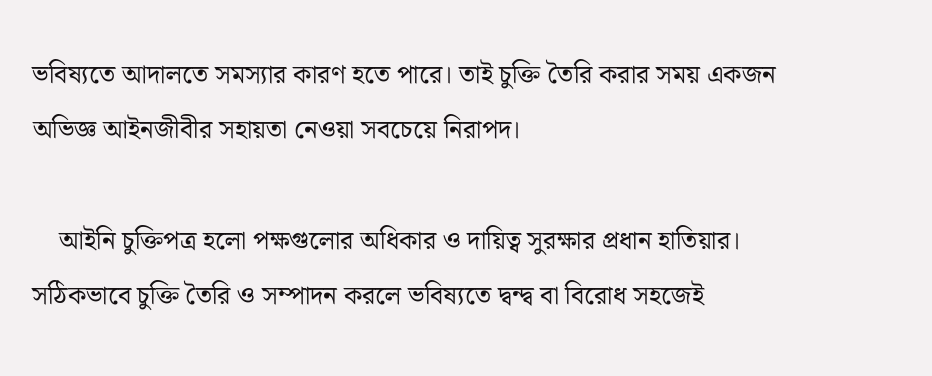ভবিষ্যতে আদালতে সমস্যার কারণ হতে পারে। তাই চুক্তি তৈরি করার সময় একজন অভিজ্ঞ আইনজীবীর সহায়তা নেওয়া সবচেয়ে নিরাপদ।

    আইনি চুক্তিপত্র হলো পক্ষগুলোর অধিকার ও দায়িত্ব সুরক্ষার প্রধান হাতিয়ার। সঠিকভাবে চুক্তি তৈরি ও সম্পাদন করলে ভবিষ্যতে দ্বন্দ্ব বা বিরোধ সহজেই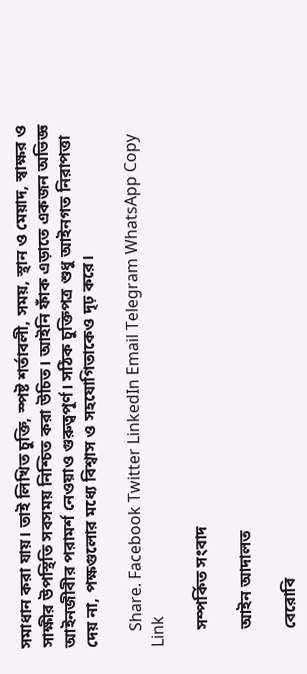সমাধান করা যায়। তাই লিখিত চুক্তি, স্পষ্ট শর্তাবলী, সময়, স্থান ও মেয়াদ, স্বাক্ষর ও সাক্ষীর উপস্থিতি সবসময় নিশ্চিত করা উচিত। আইনি ফাঁক এড়াতে একজন অভিজ্ঞ আইনজীবীর পরামর্শ নেওয়াও গুরুত্বপূর্ণ। সঠিক চুক্তিপত্র শুধু আইনগত নিরাপত্তা দেয় না, পক্ষগুলোর মধ্যে বিশ্বাস ও সহযোগিতাকেও দৃঢ় করে।

    Share. Facebook Twitter LinkedIn Email Telegram WhatsApp Copy Link

    সম্পর্কিত সংবাদ

    আইন আদালত

    বেরোবি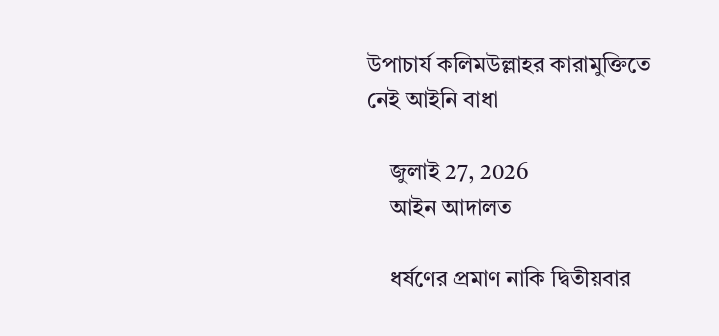উপাচার্য কলিমউল্লাহর কারামুক্তিতে নেই আইনি বাধা

    জুলাই 27, 2026
    আইন আদালত

    ধর্ষণের প্রমাণ নাকি দ্বিতীয়বার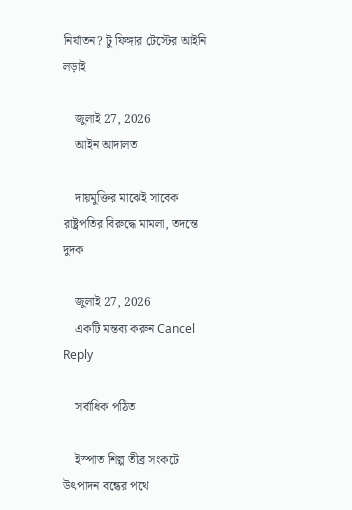নির্যাতন? টু ফিঙ্গার টেস্টের আইনি লড়াই

    জুলাই 27, 2026
    আইন আদালত

    দায়মুক্তির মাঝেই সাবেক রাষ্ট্রপতির বিরুদ্ধে মামলা, তদন্তে দুদক

    জুলাই 27, 2026
    একটি মন্তব্য করুন Cancel Reply

    সর্বাধিক পঠিত

    ইস্পাত শিল্প তীব্র সংকটে উৎপাদন বন্ধের পথে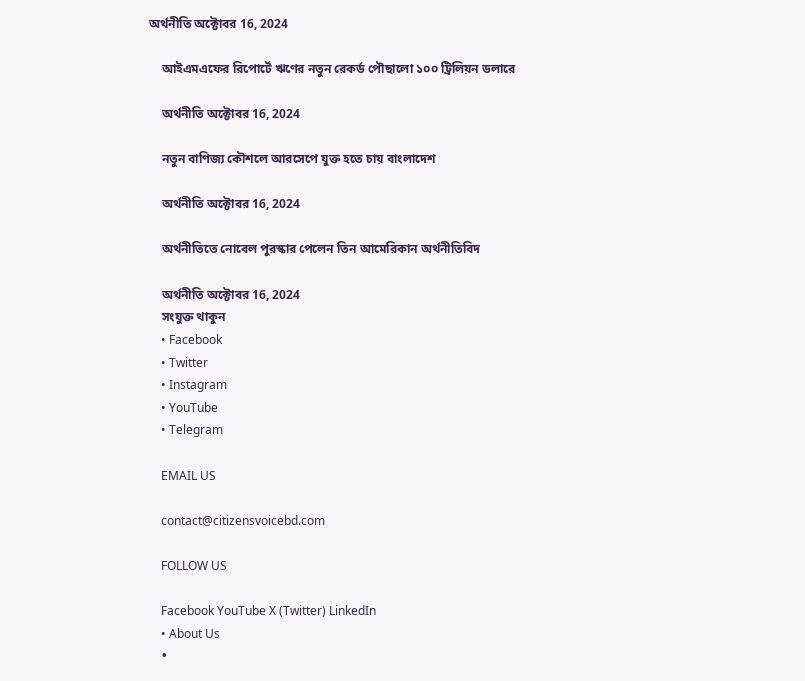অর্থনীতি অক্টোবর 16, 2024

    আইএমএফের রিপোর্টে ঋণের নতুন রেকর্ড পৌছালো ১০০ ট্রিলিয়ন ডলারে

    অর্থনীতি অক্টোবর 16, 2024

    নতুন বাণিজ্য কৌশলে আরসেপে যুক্ত হতে চায় বাংলাদেশ

    অর্থনীতি অক্টোবর 16, 2024

    অর্থনীতিতে নোবেল পুরস্কার পেলেন তিন আমেরিকান অর্থনীতিবিদ

    অর্থনীতি অক্টোবর 16, 2024
    সংযুক্ত থাকুন
    • Facebook
    • Twitter
    • Instagram
    • YouTube
    • Telegram

    EMAIL US

    contact@citizensvoicebd.com

    FOLLOW US

    Facebook YouTube X (Twitter) LinkedIn
    • About Us
    •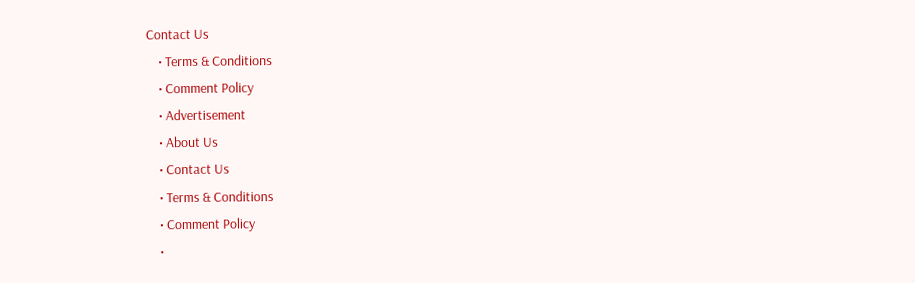Contact Us
    • Terms & Conditions
    • Comment Policy
    • Advertisement
    • About Us
    • Contact Us
    • Terms & Conditions
    • Comment Policy
    •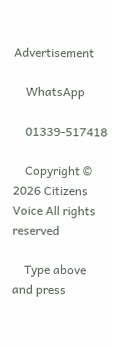Advertisement

    WhatsApp

    01339-517418

    Copyright © 2026 Citizens Voice All rights reserved

    Type above and press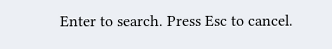Enter to search. Press Esc to cancel.